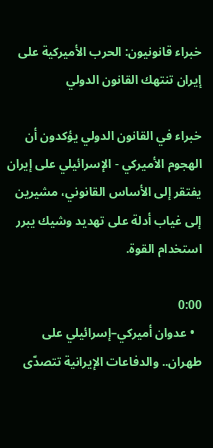خبراء قانونيون: الحرب الأميركية على إيران تنتهك القانون الدولي

خبراء في القانون الدولي يؤكدون أن الهجوم الأميركي - الإسرائيلي على إيران يفتقر إلى الأساس القانوني، مشيرين إلى غياب أدلة على تهديد وشيك يبرر استخدام القوة.

0:00
  • عدوان أميركي–إسرائيلي على طهران.. والدفاعات الإيرانية تتصدّى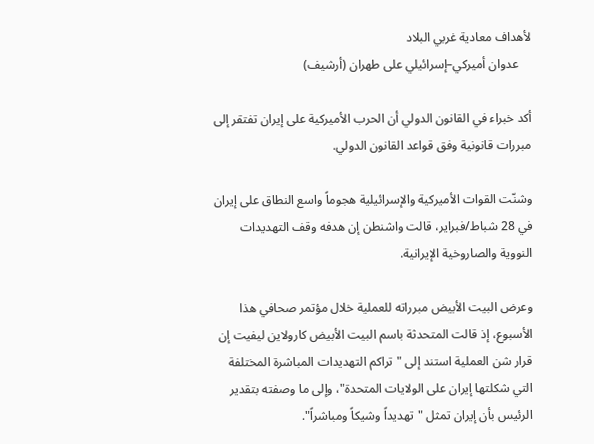لأهداف معادية غربي البلاد
    عدوان أميركي–إسرائيلي على طهران (أرشيف)

أكد خبراء في القانون الدولي أن الحرب الأميركية على إيران تفتقر إلى مبررات قانونية وفق قواعد القانون الدولي.

وشنّت القوات الأميركية والإسرائيلية هجوماً واسع النطاق على إيران في 28 شباط/فبراير، قالت واشنطن إن هدفه وقف التهديدات النووية والصاروخية الإيرانية.

وعرض البيت الأبيض مبرراته للعملية خلال مؤتمر صحافي هذا الأسبوع، إذ قالت المتحدثة باسم البيت الأبيض كارولاين ليفيت إن قرار شن العملية استند إلى "تراكم التهديدات المباشرة المختلفة التي شكلتها إيران على الولايات المتحدة"، وإلى ما وصفته بتقدير الرئيس بأن إيران تمثل "تهديداً وشيكاً ومباشراً".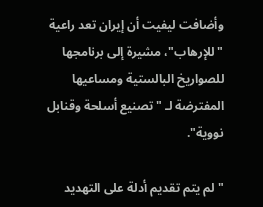وأضافت ليفيت أن إيران تعد راعية "للإرهاب"، مشيرة إلى برنامجها للصواريخ البالستية ومساعيها المفترضة لـ "تصنيع أسلحة وقنابل نووية".

"لم يتم تقديم أدلة على التهديد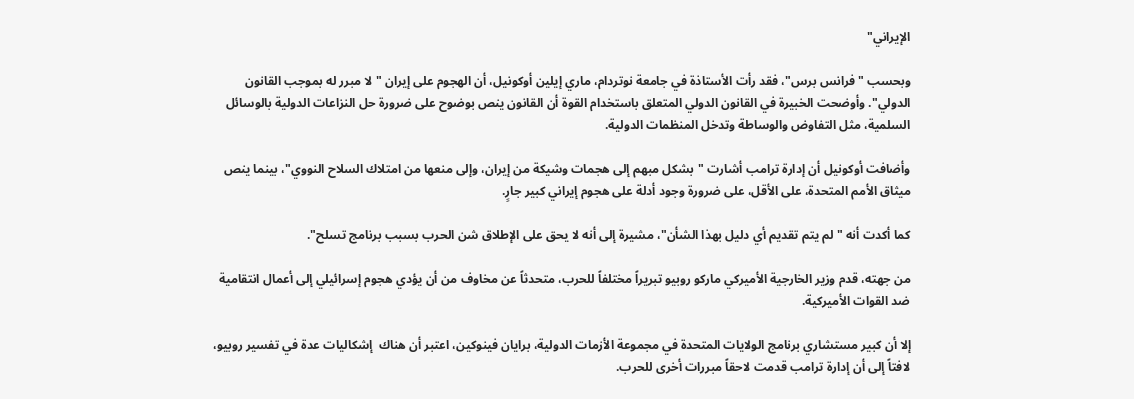الإيراني"

وبحسب "فرانس برس"، فقد رأت الأستاذة في جامعة نوتردام، ماري إيلين أوكونيل، أن الهجوم على إيران "لا مبرر له بموجب القانون الدولي". وأوضحت الخبيرة في القانون الدولي المتعلق باستخدام القوة أن القانون ينص بوضوح على ضرورة حل النزاعات الدولية بالوسائل السلمية، مثل التفاوض والوساطة وتدخل المنظمات الدولية.

وأضافت أوكونيل أن إدارة ترامب أشارت "بشكل مبهم إلى هجمات وشيكة من إيران، وإلى منعها من امتلاك السلاح النووي"، بينما ينص ميثاق الأمم المتحدة، على الأقل، على ضرورة وجود أدلة على هجوم إيراني كبير جارٍ.

كما أكدت أنه "لم يتم تقديم أي دليل بهذا الشأن"، مشيرة إلى أنه لا يحق على الإطلاق شن الحرب بسبب برنامج تسلح".

من جهته، قدم وزير الخارجية الأميركي ماركو روبيو تبريراً مختلفاً للحرب، متحدثاً عن مخاوف من أن يؤدي هجوم إسرائيلي إلى أعمال انتقامية ضد القوات الأميركية.

إلا أن كبير مستشاري برنامج الولايات المتحدة في مجموعة الأزمات الدولية، برايان فينوكين، اعتبر أن هناك  إشكاليات عدة في تفسير روبيو، لافتاً إلى أن إدارة ترامب قدمت لاحقاً مبررات أخرى للحرب.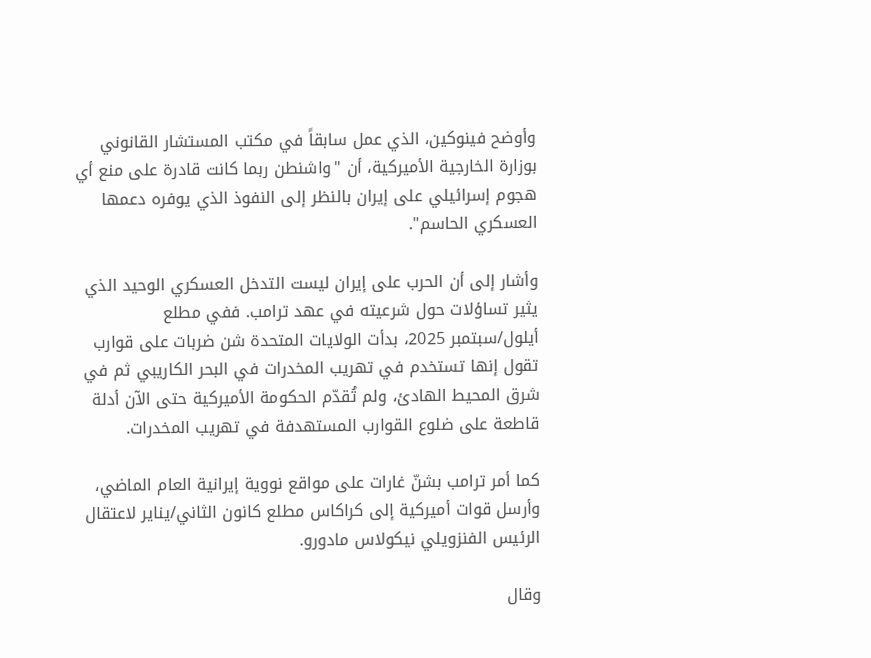وأوضح فينوكين، الذي عمل سابقاً في مكتب المستشار القانوني بوزارة الخارجية الأميركية، أن "واشنطن ربما كانت قادرة على منع أي هجوم إسرائيلي على إيران بالنظر إلى النفوذ الذي يوفره دعمها العسكري الحاسم".

وأشار إلى أن الحرب على إيران ليست التدخل العسكري الوحيد الذي يثير تساؤلات حول شرعيته في عهد ترامب. ففي مطلع أيلول/سبتمبر 2025، بدأت الولايات المتحدة شن ضربات على قوارب تقول إنها تستخدم في تهريب المخدرات في البحر الكاريبي ثم في شرق المحيط الهادئ، ولم تُقدّم الحكومة الأميركية حتى الآن أدلة قاطعة على ضلوع القوارب المستهدفة في تهريب المخدرات.

كما أمر ترامب بشنّ غارات على مواقع نووية إيرانية العام الماضي، وأرسل قوات أميركية إلى كراكاس مطلع كانون الثاني/يناير لاعتقال الرئيس الفنزويلي نيكولاس مادورو.

وقال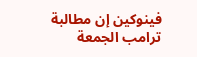فينوكين إن مطالبة ترامب الجمعة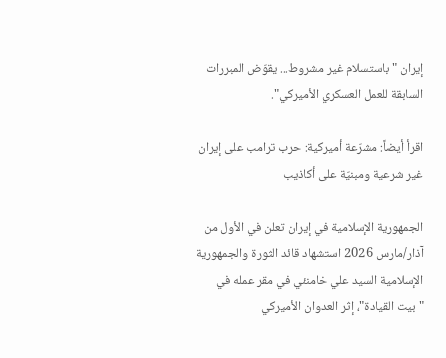إيران "باستسلام غير مشروط... يقوّض المبررات السابقة للعمل العسكري الأميركي".

اقرأ أيضاً: مشرّعة أميركية: حرب ترامب على إيران غير شرعية ومبنيّة على أكاذيب

الجمهورية الإسلامية في إيران تعلن في الأول من آذار/مارس 2026 استشهاد قائد الثورة والجمهورية الإسلامية السيد علي خامنئي في مقر عمله في "بيت القيادة"، إثر العدوان الأميركي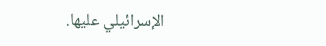الإسرائيلي عليها.